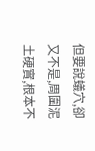但要說蟻穴,卻又不是,周圍泥土硬實,根本不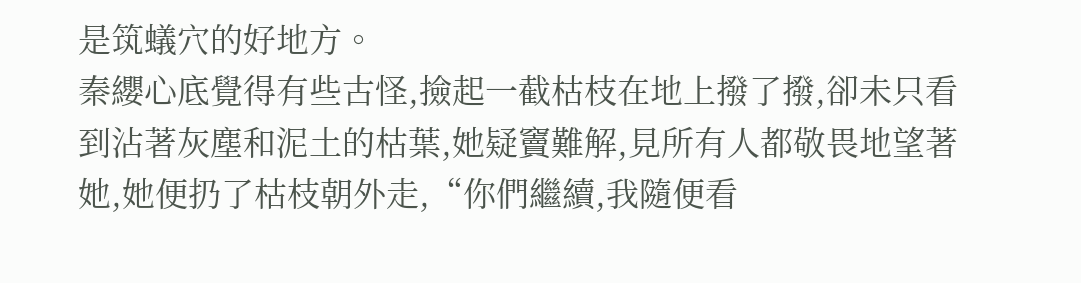是筑蟻穴的好地方。
秦纓心底覺得有些古怪,撿起一截枯枝在地上撥了撥,卻未只看到沾著灰塵和泥土的枯葉,她疑竇難解,見所有人都敬畏地望著她,她便扔了枯枝朝外走,“你們繼續,我隨便看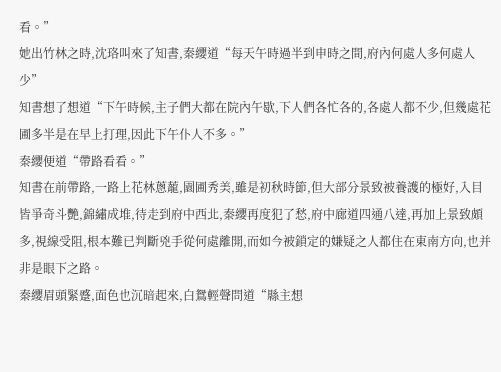看。”
她出竹林之時,沈珞叫來了知書,秦纓道“每天午時過半到申時之間,府內何處人多何處人少”
知書想了想道“下午時候,主子們大都在院內午歇,下人們各忙各的,各處人都不少,但幾處花圃多半是在早上打理,因此下午仆人不多。”
秦纓便道“帶路看看。”
知書在前帶路,一路上花林蔥蘢,園圃秀美,雖是初秋時節,但大部分景致被養護的極好,入目皆爭奇斗艷,錦繡成堆,待走到府中西北,秦纓再度犯了愁,府中廊道四通八達,再加上景致頗多,視線受阻,根本難已判斷兇手從何處離開,而如今被鎖定的嫌疑之人都住在東南方向,也并非是眼下之路。
秦纓眉頭緊蹙,面色也沉暗起來,白鴛輕聲問道“縣主想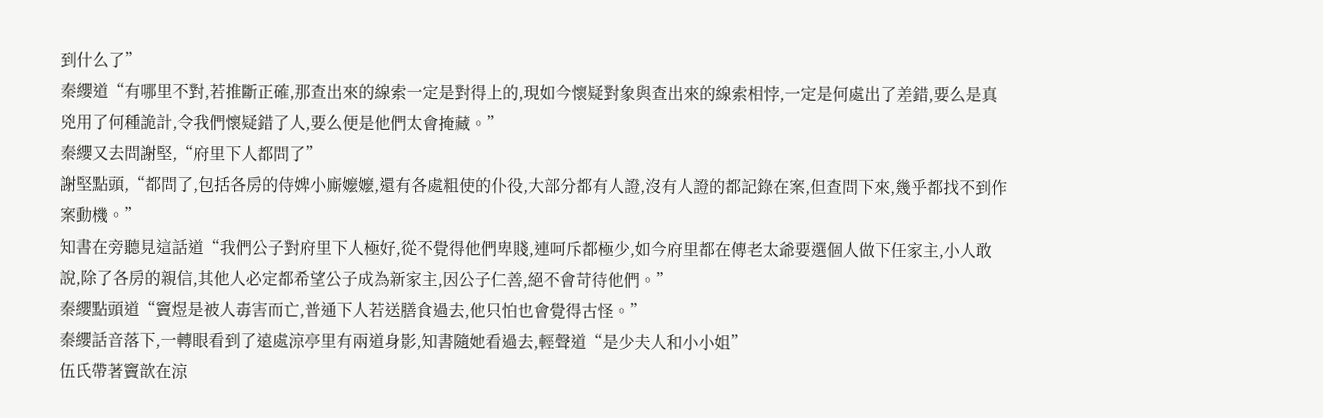到什么了”
秦纓道“有哪里不對,若推斷正確,那查出來的線索一定是對得上的,現如今懷疑對象與查出來的線索相悖,一定是何處出了差錯,要么是真兇用了何種詭計,令我們懷疑錯了人,要么便是他們太會掩藏。”
秦纓又去問謝堅,“府里下人都問了”
謝堅點頭,“都問了,包括各房的侍婢小廝嬤嬤,還有各處粗使的仆役,大部分都有人證,沒有人證的都記錄在案,但查問下來,幾乎都找不到作案動機。”
知書在旁聽見這話道“我們公子對府里下人極好,從不覺得他們卑賤,連呵斥都極少,如今府里都在傳老太爺要選個人做下任家主,小人敢說,除了各房的親信,其他人必定都希望公子成為新家主,因公子仁善,絕不會苛待他們。”
秦纓點頭道“竇煜是被人毒害而亡,普通下人若送膳食過去,他只怕也會覺得古怪。”
秦纓話音落下,一轉眼看到了遠處涼亭里有兩道身影,知書隨她看過去,輕聲道“是少夫人和小小姐”
伍氏帶著竇歆在涼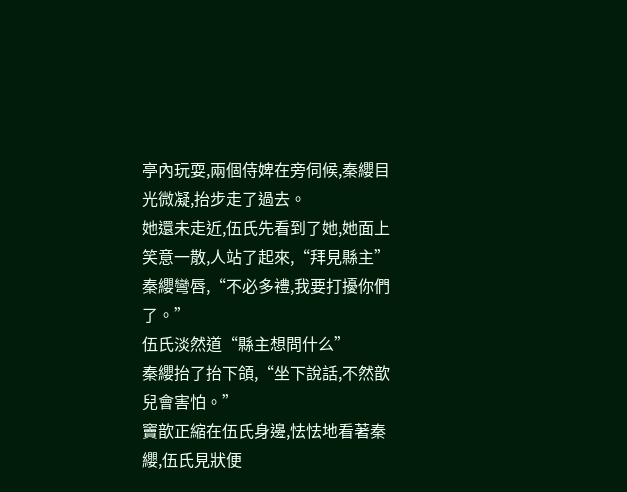亭內玩耍,兩個侍婢在旁伺候,秦纓目光微凝,抬步走了過去。
她還未走近,伍氏先看到了她,她面上笑意一散,人站了起來,“拜見縣主”
秦纓彎唇,“不必多禮,我要打擾你們了。”
伍氏淡然道“縣主想問什么”
秦纓抬了抬下頜,“坐下說話,不然歆兒會害怕。”
竇歆正縮在伍氏身邊,怯怯地看著秦纓,伍氏見狀便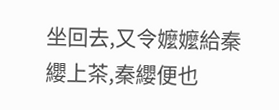坐回去,又令嬤嬤給秦纓上茶,秦纓便也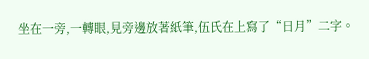坐在一旁,一轉眼,見旁邊放著紙筆,伍氏在上寫了“日月”二字。